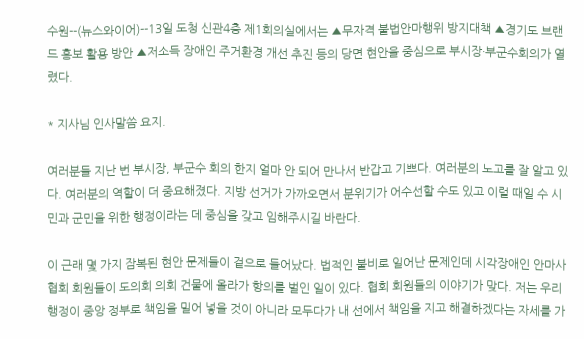수원--(뉴스와이어)--13일 도청 신관4층 제1회의실에서는 ▲무자격 불법안마행위 방지대책 ▲경기도 브랜드 홍보 활용 방안 ▲저소득 장애인 주거환경 개선 추진 등의 당면 현안을 중심으로 부시장·부군수회의가 열렸다.

* 지사님 인사말씀 요지.

여러분들 지난 번 부시장, 부군수 회의 한지 얼마 안 되어 만나서 반갑고 기쁘다. 여러분의 노고를 잘 알고 있다. 여러분의 역할이 더 중요해졌다. 지방 선거가 가까오면서 분위기가 어수선할 수도 있고 이럴 때일 수 시민과 군민을 위한 행정이라는 데 중심을 갖고 임해주시길 바란다.

이 근래 몇 가지 잠복된 현안 문제들이 겉으로 들어났다. 법적인 불비로 일어난 문제인데 시각장애인 안마사 협회 회원들이 도의회 의회 건물에 올라가 항의를 벌인 일이 있다. 협회 회원들의 이야기가 맞다. 저는 우리 행정이 중앙 정부로 책임을 밀어 넣을 것이 아니라 모두다가 내 선에서 책임을 지고 해결하겠다는 자세를 가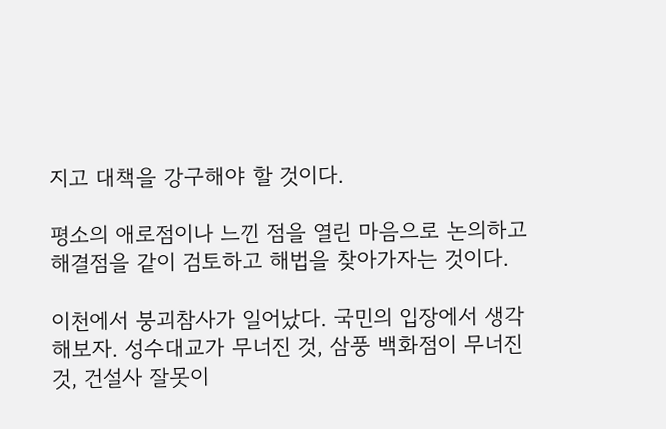지고 대책을 강구해야 할 것이다.

평소의 애로점이나 느낀 점을 열린 마음으로 논의하고 해결점을 같이 검토하고 해법을 찾아가자는 것이다.

이천에서 붕괴참사가 일어났다. 국민의 입장에서 생각해보자. 성수대교가 무너진 것, 삼풍 백화점이 무너진 것, 건설사 잘못이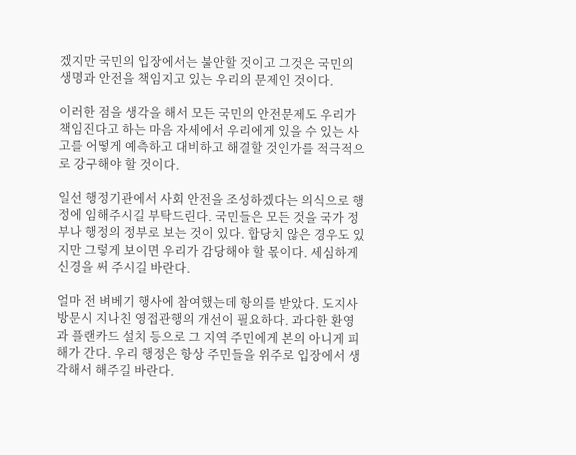겠지만 국민의 입장에서는 불안할 것이고 그것은 국민의 생명과 안전을 책임지고 있는 우리의 문제인 것이다.

이러한 점을 생각을 해서 모든 국민의 안전문제도 우리가 책임진다고 하는 마음 자세에서 우리에게 있을 수 있는 사고를 어떻게 예측하고 대비하고 해결할 것인가를 적극적으로 강구해야 할 것이다.

일선 행정기관에서 사회 안전을 조성하겠다는 의식으로 행정에 임해주시길 부탁드린다. 국민들은 모든 것을 국가 정부나 행정의 정부로 보는 것이 있다. 합당치 않은 경우도 있지만 그렇게 보이면 우리가 감당해야 할 몫이다. 세심하게 신경을 써 주시길 바란다.

얼마 전 벼베기 행사에 참여했는데 항의를 받았다. 도지사 방문시 지나친 영접관행의 개선이 필요하다. 과다한 환영과 플랜카드 설치 등으로 그 지역 주민에게 본의 아니게 피해가 간다. 우리 행정은 항상 주민들을 위주로 입장에서 생각해서 해주길 바란다.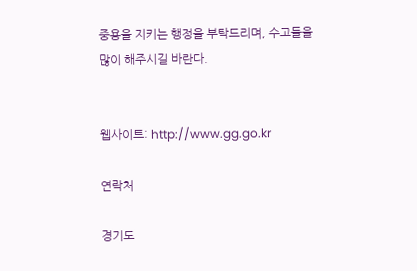중용을 지키는 행정을 부탁드리며, 수고들을 많이 해주시길 바란다.


웹사이트: http://www.gg.go.kr

연락처

경기도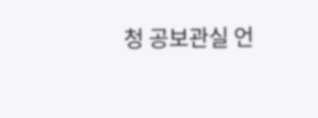청 공보관실 언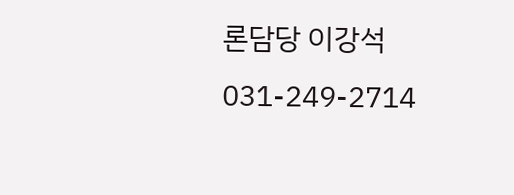론담당 이강석 031-249-2714